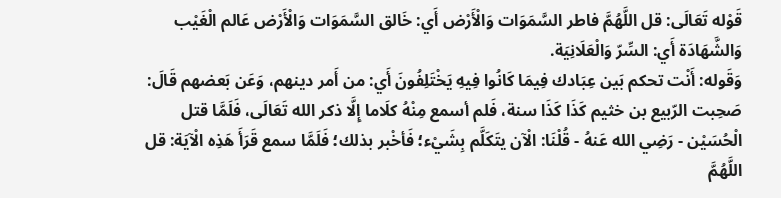قَوْله تَعَالَى: قل اللَّهُمَّ فاطر السَّمَوَات وَالْأَرْض أَي: خَالق السَّمَوَات وَالْأَرْض عَالم الْغَيْب وَالشَّهَادَة أَي: السِّرّ وَالْعَلَانِيَة.
وَقَوله: أَنْت تحكم بَين عِبَادك فِيمَا كَانُوا فِيهِ يَخْتَلِفُونَ أَي: من أَمر دينهم، وَعَن بَعضهم قَالَ: صَحِبت الرّبيع بن خثيم كَذَا كَذَا سنة، فَلم أسمع مِنْهُ كلَاما إِلَّا ذكر الله تَعَالَى، فَلَمَّا قتل الْحُسَيْن - رَضِي الله عَنهُ - قُلْنَا: الْآن يتَكَلَّم بِشَيْء؛ فَأخْبر بذلك؛ فَلَمَّا سمع قَرَأَ هَذِه الْآيَة: قل اللَّهُمَّ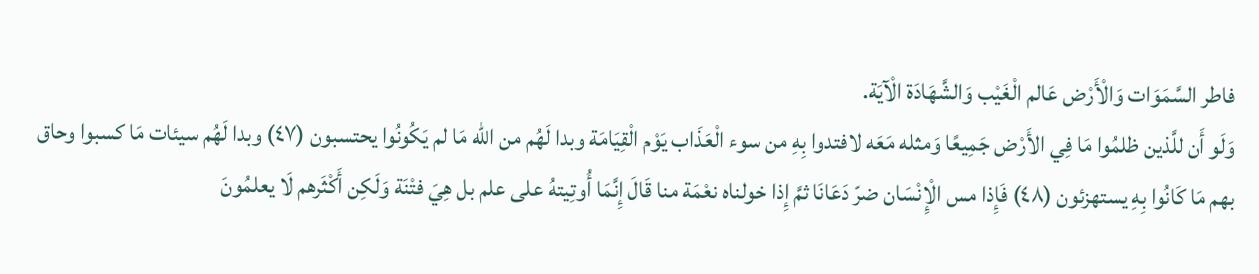فاطر السَّمَوَات وَالْأَرْض عَالم الْغَيْب وَالشَّهَادَة الْآيَة.
وَلَو أَن للَّذين ظلمُوا مَا فِي الأَرْض جَمِيعًا وَمثله مَعَه لافتدوا بِهِ من سوء الْعَذَاب يَوْم الْقِيَامَة وبدا لَهُم من الله مَا لم يَكُونُوا يحتسبون (٤٧) وبدا لَهُم سيئات مَا كسبوا وحاق بهم مَا كَانُوا بِهِ يستهزئون (٤٨) فَإِذا مس الْإِنْسَان ضرّ دَعَانَا ثمَّ إِذا خولناه نعْمَة منا قَالَ إِنَّمَا أُوتِيتهُ على علم بل هِيَ فتْنَة وَلَكِن أَكْثَرهم لَا يعلمُونَ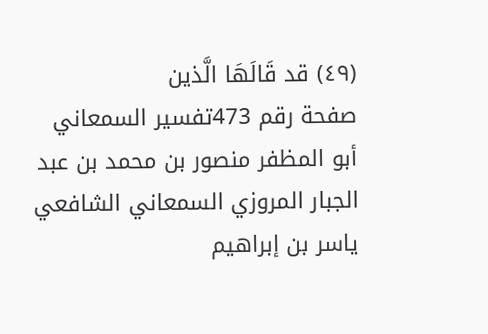(٤٩) قد قَالَهَا الَّذين
صفحة رقم 473تفسير السمعاني
أبو المظفر منصور بن محمد بن عبد الجبار المروزي السمعاني الشافعي
ياسر بن إبراهيم